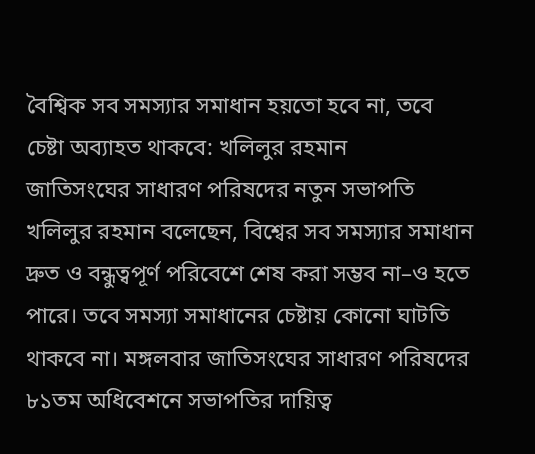বৈশ্বিক সব সমস্যার সমাধান হয়তো হবে না, তবে চেষ্টা অব্যাহত থাকবে: খলিলুর রহমান
জাতিসংঘের সাধারণ পরিষদের নতুন সভাপতি খলিলুর রহমান বলেছেন, বিশ্বের সব সমস্যার সমাধান দ্রুত ও বন্ধুত্বপূর্ণ পরিবেশে শেষ করা সম্ভব না–ও হতে পারে। তবে সমস্যা সমাধানের চেষ্টায় কোনো ঘাটতি থাকবে না। মঙ্গলবার জাতিসংঘের সাধারণ পরিষদের ৮১তম অধিবেশনে সভাপতির দায়িত্ব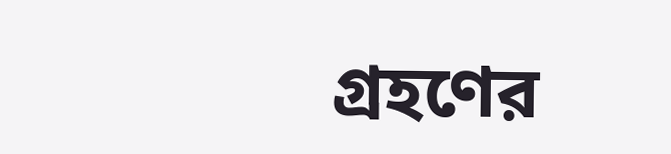গ্রহণের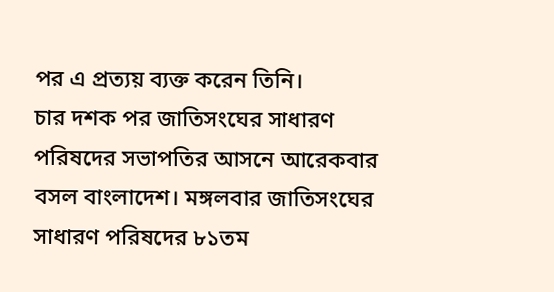পর এ প্রত্যয় ব্যক্ত করেন তিনি।
চার দশক পর জাতিসংঘের সাধারণ পরিষদের সভাপতির আসনে আরেকবার বসল বাংলাদেশ। মঙ্গলবার জাতিসংঘের সাধারণ পরিষদের ৮১তম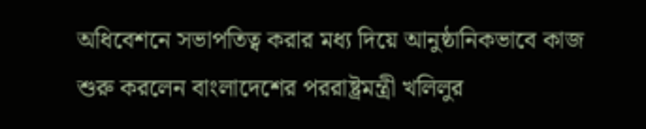অধিবেশনে সভাপতিত্ব করার মধ্য দিয়ে আনুষ্ঠানিকভাবে কাজ শুরু করলেন বাংলাদেশের পররাষ্ট্রমন্ত্রী খলিলুর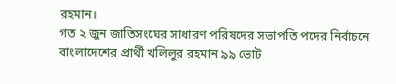রহমান।
গত ২ জুন জাতিসংঘের সাধারণ পরিষদের সভাপতি পদের নির্বাচনে বাংলাদেশের প্রার্থী খলিলুর রহমান ৯৯ ভোট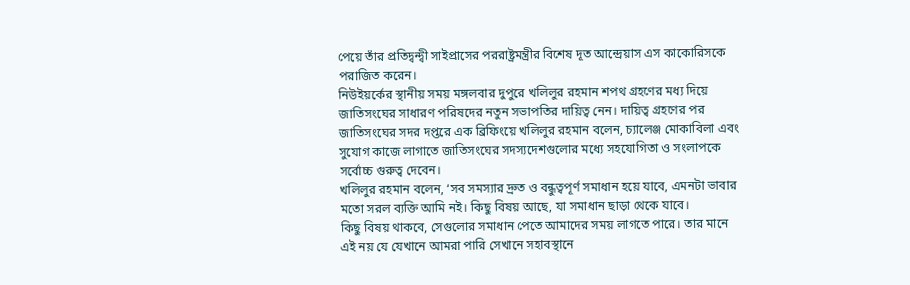পেয়ে তাঁর প্রতিদ্বন্দ্বী সাইপ্রাসের পররাষ্ট্রমন্ত্রীর বিশেষ দূত আন্দ্রেয়াস এস কাকোরিসকে পরাজিত করেন।
নিউইয়র্কের স্থানীয় সময় মঙ্গলবার দুপুরে খলিলুর রহমান শপথ গ্রহণের মধ্য দিয়ে জাতিসংঘের সাধারণ পরিষদের নতুন সভাপতির দায়িত্ব নেন। দায়িত্ব গ্রহণের পর জাতিসংঘের সদর দপ্তরে এক ব্রিফিংয়ে খলিলুর রহমান বলেন, চ্যালেঞ্জ মোকাবিলা এবং সুযোগ কাজে লাগাতে জাতিসংঘের সদস্যদেশগুলোর মধ্যে সহযোগিতা ও সংলাপকে সর্বোচ্চ গুরুত্ব দেবেন।
খলিলুর রহমান বলেন, ‘সব সমস্যার দ্রুত ও বন্ধুত্বপূর্ণ সমাধান হয়ে যাবে, এমনটা ভাবার মতো সরল ব্যক্তি আমি নই। কিছু বিষয় আছে, যা সমাধান ছাড়া থেকে যাবে।
কিছু বিষয় থাকবে, সেগুলোর সমাধান পেতে আমাদের সময় লাগতে পারে। তার মানে এই নয় যে যেখানে আমরা পারি সেখানে সহাবস্থানে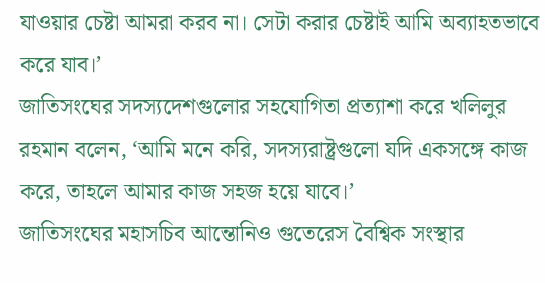যাওয়ার চেষ্টা আমরা করব না। সেটা করার চেষ্টাই আমি অব্যাহতভাবে করে যাব।’
জাতিসংঘের সদস্যদেশগুলোর সহযোগিতা প্রত্যাশা করে খলিলুর রহমান বলেন, ‘আমি মনে করি, সদস্যরাষ্ট্রগুলো যদি একসঙ্গে কাজ করে, তাহলে আমার কাজ সহজ হয়ে যাবে।’
জাতিসংঘের মহাসচিব আন্তোনিও গুতেরেস বৈশ্বিক সংস্থার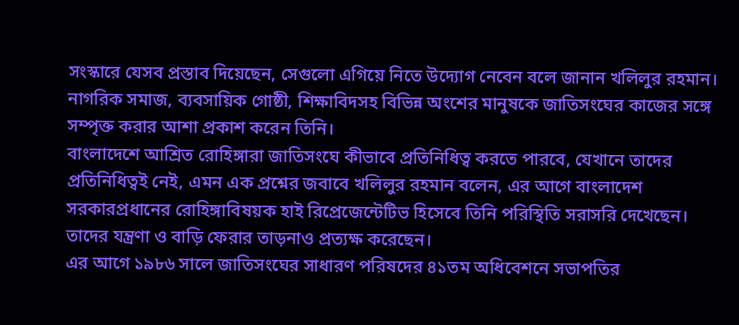সংস্কারে যেসব প্রস্তাব দিয়েছেন, সেগুলো এগিয়ে নিতে উদ্যোগ নেবেন বলে জানান খলিলুর রহমান। নাগরিক সমাজ, ব্যবসায়িক গোষ্ঠী, শিক্ষাবিদসহ বিভিন্ন অংশের মানুষকে জাতিসংঘের কাজের সঙ্গে সম্পৃক্ত করার আশা প্রকাশ করেন তিনি।
বাংলাদেশে আশ্রিত রোহিঙ্গারা জাতিসংঘে কীভাবে প্রতিনিধিত্ব করতে পারবে, যেখানে তাদের প্রতিনিধিত্বই নেই, এমন এক প্রশ্নের জবাবে খলিলুর রহমান বলেন, এর আগে বাংলাদেশ সরকারপ্রধানের রোহিঙ্গাবিষয়ক হাই রিপ্রেজেন্টেটিভ হিসেবে তিনি পরিস্থিতি সরাসরি দেখেছেন। তাদের যন্ত্রণা ও বাড়ি ফেরার তাড়নাও প্রত্যক্ষ করেছেন।
এর আগে ১৯৮৬ সালে জাতিসংঘের সাধারণ পরিষদের ৪১তম অধিবেশনে সভাপতির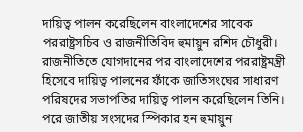দায়িত্ব পালন করেছিলেন বাংলাদেশের সাবেক পররাষ্ট্রসচিব ও রাজনীতিবিদ হুমায়ুন রশিদ চৌধুরী। রাজনীতিতে যোগদানের পর বাংলাদেশের পররাষ্ট্রমন্ত্রী হিসেবে দায়িত্ব পালনের ফাঁকে জাতিসংঘের সাধারণ পরিষদের সভাপতির দায়িত্ব পালন করেছিলেন তিনি। পরে জাতীয় সংসদের স্পিকার হন হুমায়ুন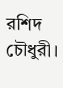রশিদ চৌধুরী।